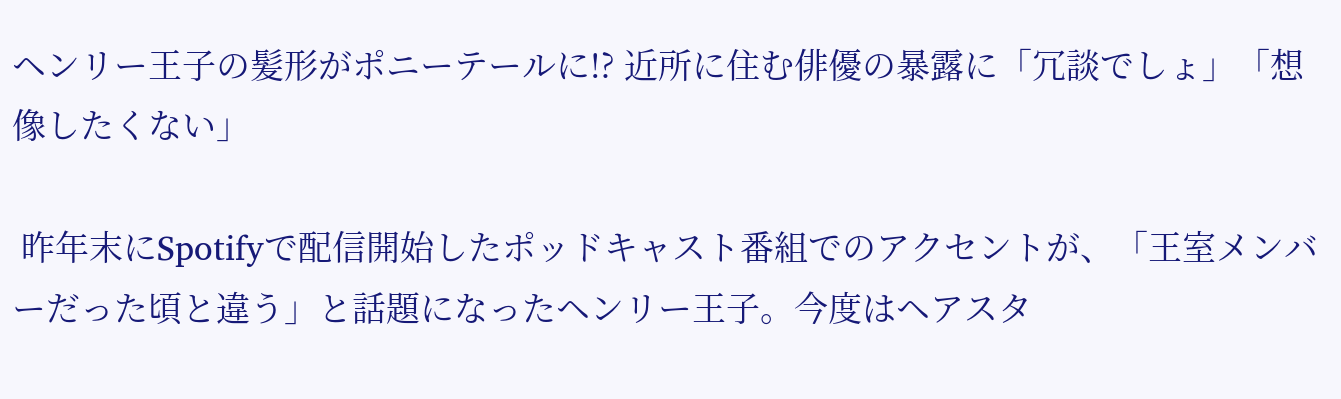ヘンリー王子の髪形がポニーテールに!? 近所に住む俳優の暴露に「冗談でしょ」「想像したくない」

 昨年末にSpotifyで配信開始したポッドキャスト番組でのアクセントが、「王室メンバーだった頃と違う」と話題になったヘンリー王子。今度はヘアスタ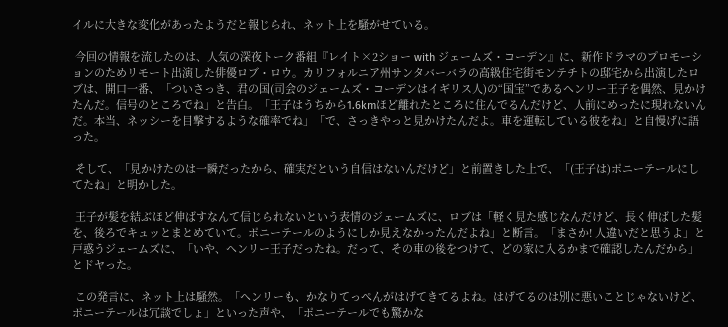イルに大きな変化があったようだと報じられ、ネット上を騒がせている。

 今回の情報を流したのは、人気の深夜トーク番組『レイト×2ショー with ジェームズ・コーデン』に、新作ドラマのプロモーションのためリモート出演した俳優ロブ・ロウ。カリフォルニア州サンタバーバラの高級住宅街モンテチトの邸宅から出演したロブは、開口一番、「ついさっき、君の国(司会のジェームズ・コーデンはイギリス人)の“国宝”であるヘンリー王子を偶然、見かけたんだ。信号のところでね」と告白。「王子はうちから1.6kmほど離れたところに住んでるんだけど、人前にめったに現れないんだ。本当、ネッシーを目撃するような確率でね」「で、さっきやっと見かけたんだよ。車を運転している彼をね」と自慢げに語った。

 そして、「見かけたのは一瞬だったから、確実だという自信はないんだけど」と前置きした上で、「(王子は)ポニーテールにしてたね」と明かした。

 王子が髪を結ぶほど伸ばすなんて信じられないという表情のジェームズに、ロブは「軽く見た感じなんだけど、長く伸ばした髪を、後ろでキュッとまとめていて。ポニーテールのようにしか見えなかったんだよね」と断言。「まさか! 人違いだと思うよ」と戸惑うジェームズに、「いや、ヘンリー王子だったね。だって、その車の後をつけて、どの家に入るかまで確認したんだから」とドヤった。

 この発言に、ネット上は騒然。「ヘンリーも、かなりてっぺんがはげてきてるよね。はげてるのは別に悪いことじゃないけど、ポニーテールは冗談でしょ」といった声や、「ポニーテールでも驚かな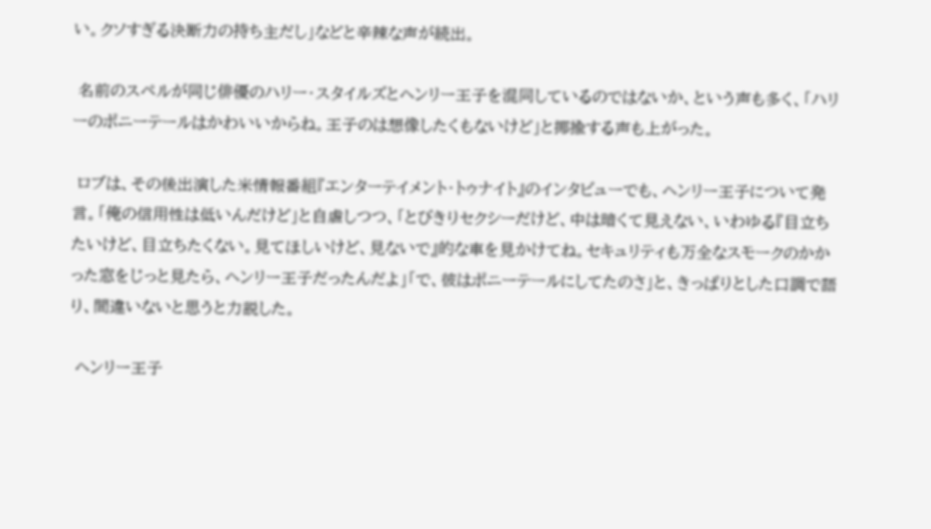い。クソすぎる決断力の持ち主だし」などと辛辣な声が続出。

 名前のスペルが同じ俳優のハリー・スタイルズとヘンリー王子を混同しているのではないか、という声も多く、「ハリーのポニーテールはかわいいからね。王子のは想像したくもないけど」と揶揄する声も上がった。

 ロブは、その後出演した米情報番組『エンターテイメント・トゥナイト』のインタビューでも、ヘンリー王子について発言。「俺の信用性は低いんだけど」と自虐しつつ、「とびきりセクシーだけど、中は暗くて見えない、いわゆる『目立ちたいけど、目立ちたくない。見てほしいけど、見ないで』的な車を見かけてね。セキュリティも万全なスモークのかかった窓をじっと見たら、ヘンリー王子だったんだよ」「で、彼はポニーテールにしてたのさ」と、きっぱりとした口調で語り、間違いないと思うと力説した。

 ヘンリー王子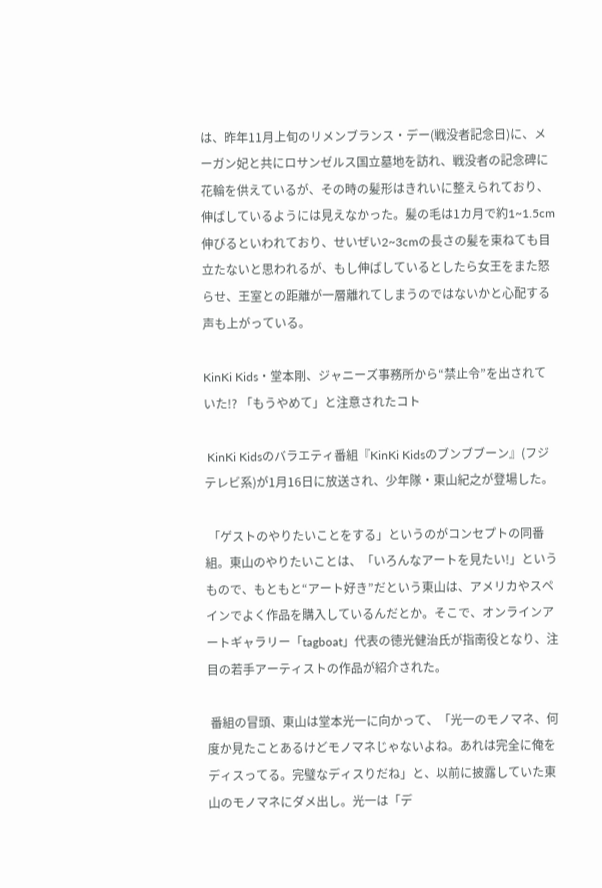は、昨年11月上旬のリメンブランス・デー(戦没者記念日)に、メーガン妃と共にロサンゼルス国立墓地を訪れ、戦没者の記念碑に花輪を供えているが、その時の髪形はきれいに整えられており、伸ばしているようには見えなかった。髪の毛は1カ月で約1~1.5cm伸びるといわれており、せいぜい2~3cmの長さの髪を束ねても目立たないと思われるが、もし伸ばしているとしたら女王をまた怒らせ、王室との距離が一層離れてしまうのではないかと心配する声も上がっている。

KinKi Kids・堂本剛、ジャニーズ事務所から“禁止令”を出されていた!? 「もうやめて」と注意されたコト

 KinKi Kidsのバラエティ番組『KinKi Kidsのブンブブーン』(フジテレビ系)が1月16日に放送され、少年隊・東山紀之が登場した。

 「ゲストのやりたいことをする」というのがコンセプトの同番組。東山のやりたいことは、「いろんなアートを見たい!」というもので、もともと“アート好き”だという東山は、アメリカやスペインでよく作品を購入しているんだとか。そこで、オンラインアートギャラリー「tagboat」代表の徳光健治氏が指南役となり、注目の若手アーティストの作品が紹介された。

 番組の冒頭、東山は堂本光一に向かって、「光一のモノマネ、何度か見たことあるけどモノマネじゃないよね。あれは完全に俺をディスってる。完璧なディスりだね」と、以前に披露していた東山のモノマネにダメ出し。光一は「デ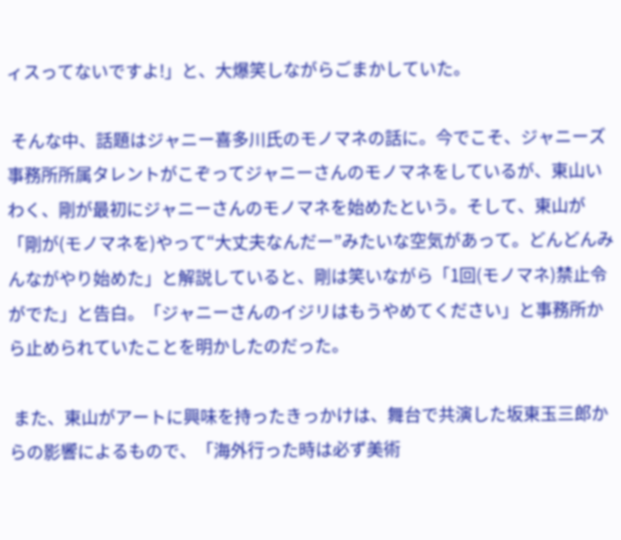ィスってないですよ!」と、大爆笑しながらごまかしていた。

 そんな中、話題はジャニー喜多川氏のモノマネの話に。今でこそ、ジャニーズ事務所所属タレントがこぞってジャニーさんのモノマネをしているが、東山いわく、剛が最初にジャニーさんのモノマネを始めたという。そして、東山が「剛が(モノマネを)やって“大丈夫なんだー”みたいな空気があって。どんどんみんながやり始めた」と解説していると、剛は笑いながら「1回(モノマネ)禁止令がでた」と告白。「ジャニーさんのイジリはもうやめてください」と事務所から止められていたことを明かしたのだった。

 また、東山がアートに興味を持ったきっかけは、舞台で共演した坂東玉三郎からの影響によるもので、「海外行った時は必ず美術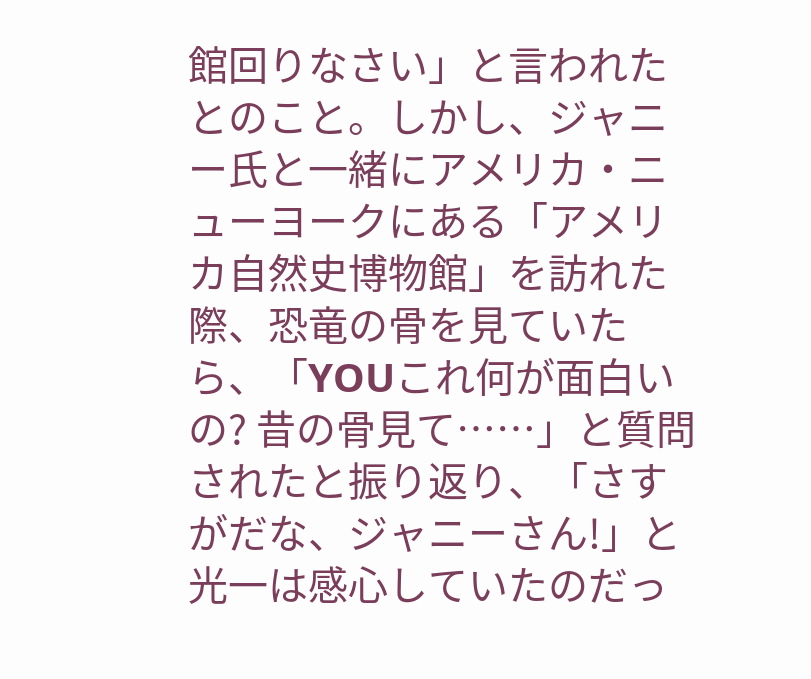館回りなさい」と言われたとのこと。しかし、ジャニー氏と一緒にアメリカ・ニューヨークにある「アメリカ自然史博物館」を訪れた際、恐竜の骨を見ていたら、「YOUこれ何が面白いの? 昔の骨見て……」と質問されたと振り返り、「さすがだな、ジャニーさん!」と光一は感心していたのだっ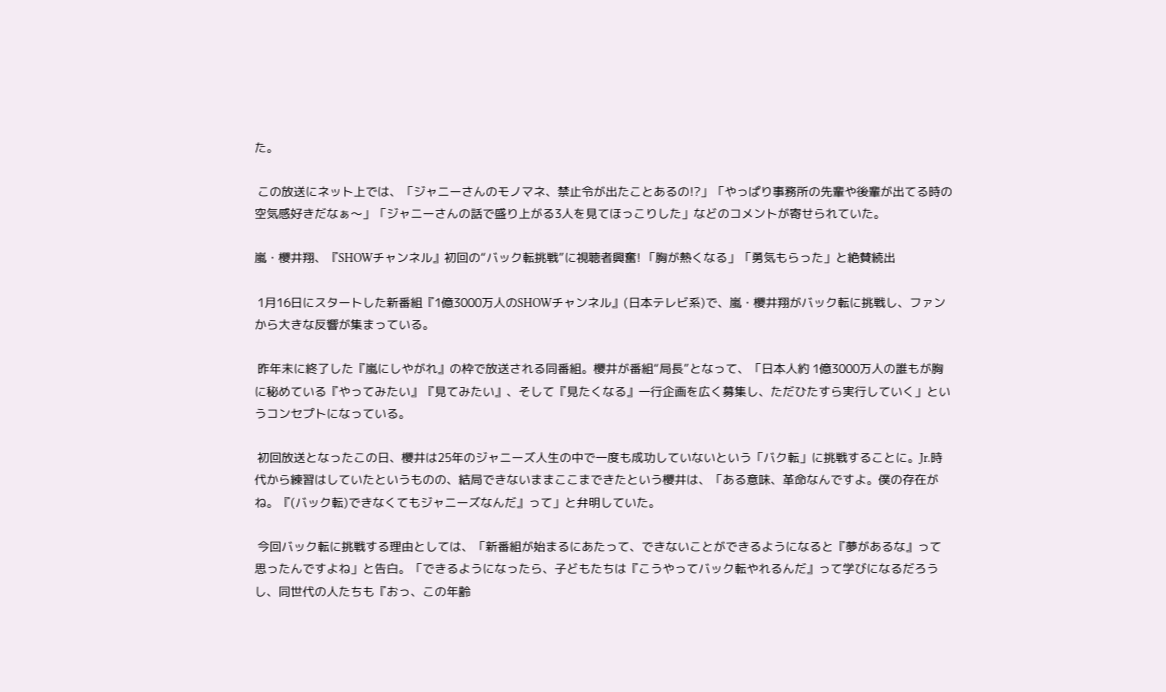た。

 この放送にネット上では、「ジャニーさんのモノマネ、禁止令が出たことあるの!?」「やっぱり事務所の先輩や後輩が出てる時の空気感好きだなぁ〜」「ジャニーさんの話で盛り上がる3人を見てほっこりした」などのコメントが寄せられていた。

嵐・櫻井翔、『SHOWチャンネル』初回の“バック転挑戦”に視聴者興奮! 「胸が熱くなる」「勇気もらった」と絶賛続出

 1月16日にスタートした新番組『1億3000万人のSHOWチャンネル』(日本テレビ系)で、嵐・櫻井翔がバック転に挑戦し、ファンから大きな反響が集まっている。

 昨年末に終了した『嵐にしやがれ』の枠で放送される同番組。櫻井が番組“局長”となって、「日本人約 1億3000万人の誰もが胸に秘めている『やってみたい』『見てみたい』、そして『見たくなる』一行企画を広く募集し、ただひたすら実行していく」というコンセプトになっている。

 初回放送となったこの日、櫻井は25年のジャニーズ人生の中で一度も成功していないという「バク転」に挑戦することに。Jr.時代から練習はしていたというものの、結局できないままここまできたという櫻井は、「ある意味、革命なんですよ。僕の存在がね。『(バック転)できなくてもジャニーズなんだ』って」と弁明していた。

 今回バック転に挑戦する理由としては、「新番組が始まるにあたって、できないことができるようになると『夢があるな』って思ったんですよね」と告白。「できるようになったら、子どもたちは『こうやってバック転やれるんだ』って学びになるだろうし、同世代の人たちも『おっ、この年齢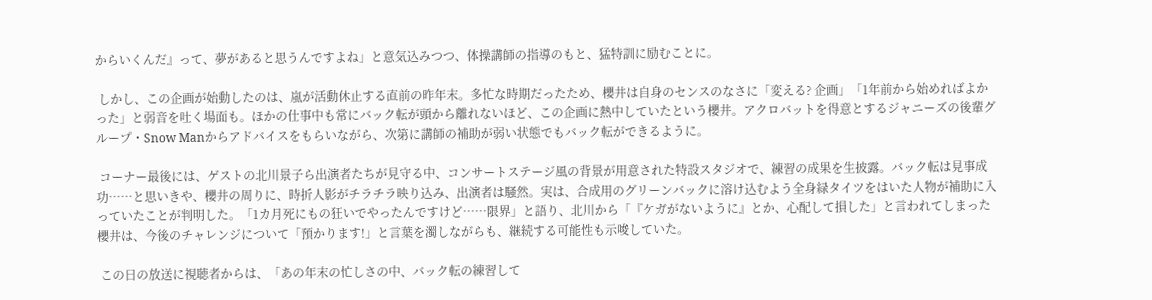からいくんだ』って、夢があると思うんですよね」と意気込みつつ、体操講師の指導のもと、猛特訓に励むことに。

 しかし、この企画が始動したのは、嵐が活動休止する直前の昨年末。多忙な時期だったため、櫻井は自身のセンスのなさに「変える? 企画」「1年前から始めればよかった」と弱音を吐く場面も。ほかの仕事中も常にバック転が頭から離れないほど、この企画に熱中していたという櫻井。アクロバットを得意とするジャニーズの後輩グループ・Snow Manからアドバイスをもらいながら、次第に講師の補助が弱い状態でもバック転ができるように。

 コーナー最後には、ゲストの北川景子ら出演者たちが見守る中、コンサートステージ風の背景が用意された特設スタジオで、練習の成果を生披露。バック転は見事成功……と思いきや、櫻井の周りに、時折人影がチラチラ映り込み、出演者は騒然。実は、合成用のグリーンバックに溶け込むよう全身緑タイツをはいた人物が補助に入っていたことが判明した。「1カ月死にもの狂いでやったんですけど……限界」と語り、北川から「『ケガがないように』とか、心配して損した」と言われてしまった櫻井は、今後のチャレンジについて「預かります!」と言葉を濁しながらも、継続する可能性も示唆していた。

 この日の放送に視聴者からは、「あの年末の忙しさの中、バック転の練習して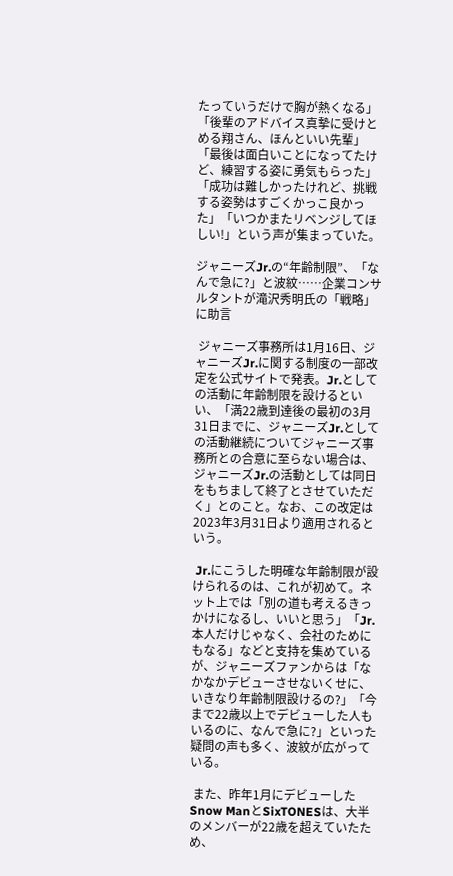たっていうだけで胸が熱くなる」「後輩のアドバイス真摯に受けとめる翔さん、ほんといい先輩」「最後は面白いことになってたけど、練習する姿に勇気もらった」「成功は難しかったけれど、挑戦する姿勢はすごくかっこ良かった」「いつかまたリベンジしてほしい!」という声が集まっていた。

ジャニーズJr.の“年齢制限”、「なんで急に?」と波紋……企業コンサルタントが滝沢秀明氏の「戦略」に助言

 ジャニーズ事務所は1月16日、ジャニーズJr.に関する制度の一部改定を公式サイトで発表。Jr.としての活動に年齢制限を設けるといい、「満22歳到達後の最初の3月31日までに、ジャニーズJr.としての活動継続についてジャニーズ事務所との合意に至らない場合は、ジャニーズJr.の活動としては同日をもちまして終了とさせていただく」とのこと。なお、この改定は2023年3月31日より適用されるという。

 Jr.にこうした明確な年齢制限が設けられるのは、これが初めて。ネット上では「別の道も考えるきっかけになるし、いいと思う」「Jr.本人だけじゃなく、会社のためにもなる」などと支持を集めているが、ジャニーズファンからは「なかなかデビューさせないくせに、いきなり年齢制限設けるの?」「今まで22歳以上でデビューした人もいるのに、なんで急に?」といった疑問の声も多く、波紋が広がっている。

 また、昨年1月にデビューしたSnow ManとSixTONESは、大半のメンバーが22歳を超えていたため、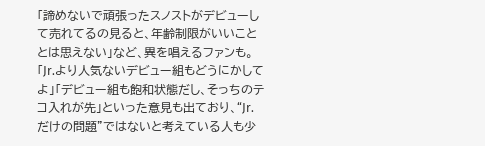「諦めないで頑張ったスノストがデビューして売れてるの見ると、年齢制限がいいこととは思えない」など、異を唱えるファンも。「Jr.より人気ないデビュー組もどうにかしてよ」「デビュー組も飽和状態だし、そっちのテコ入れが先」といった意見も出ており、“Jr.だけの問題”ではないと考えている人も少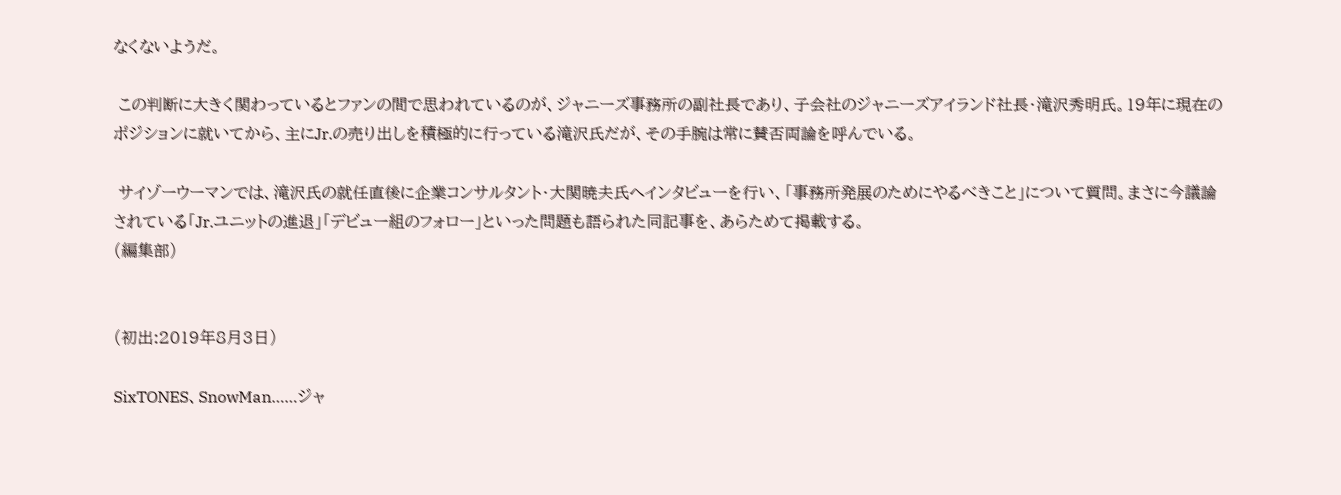なくないようだ。

 この判断に大きく関わっているとファンの間で思われているのが、ジャニーズ事務所の副社長であり、子会社のジャニーズアイランド社長・滝沢秀明氏。19年に現在のポジションに就いてから、主にJr.の売り出しを積極的に行っている滝沢氏だが、その手腕は常に賛否両論を呼んでいる。

 サイゾーウーマンでは、滝沢氏の就任直後に企業コンサルタント・大関暁夫氏へインタビューを行い、「事務所発展のためにやるべきこと」について質問。まさに今議論されている「Jr.ユニットの進退」「デビュー組のフォロー」といった問題も語られた同記事を、あらためて掲載する。
(編集部)


(初出:2019年8月3日)

SixTONES、SnowMan……ジャ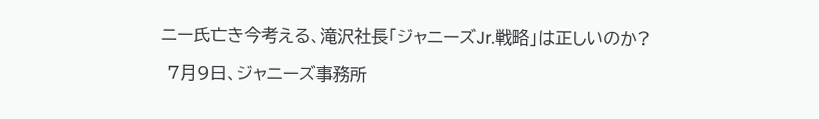ニー氏亡き今考える、滝沢社長「ジャニーズJr.戦略」は正しいのか?

 7月9日、ジャニーズ事務所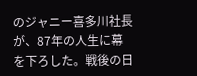のジャニー喜多川社長が、87年の人生に幕を下ろした。戦後の日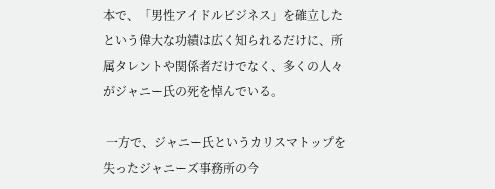本で、「男性アイドルビジネス」を確立したという偉大な功績は広く知られるだけに、所属タレントや関係者だけでなく、多くの人々がジャニー氏の死を悼んでいる。

 一方で、ジャニー氏というカリスマトップを失ったジャニーズ事務所の今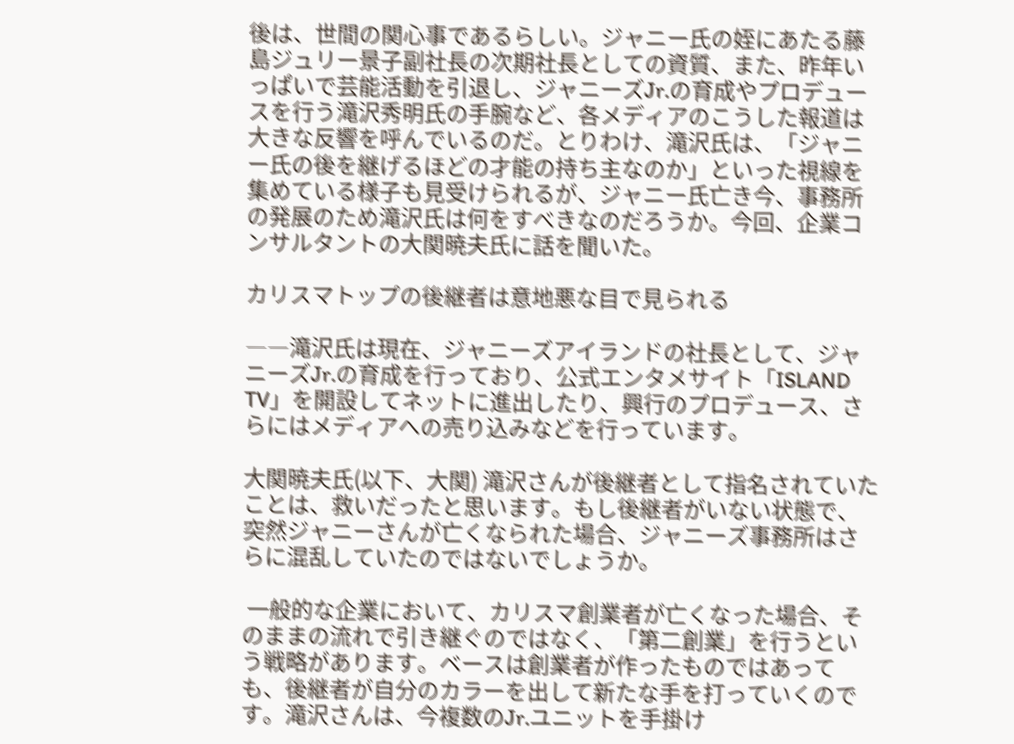後は、世間の関心事であるらしい。ジャニー氏の姪にあたる藤島ジュリー景子副社長の次期社長としての資質、また、昨年いっぱいで芸能活動を引退し、ジャニーズJr.の育成やプロデュースを行う滝沢秀明氏の手腕など、各メディアのこうした報道は大きな反響を呼んでいるのだ。とりわけ、滝沢氏は、「ジャニー氏の後を継げるほどの才能の持ち主なのか」といった視線を集めている様子も見受けられるが、ジャニー氏亡き今、事務所の発展のため滝沢氏は何をすべきなのだろうか。今回、企業コンサルタントの大関暁夫氏に話を聞いた。

カリスマトップの後継者は意地悪な目で見られる

――滝沢氏は現在、ジャニーズアイランドの社長として、ジャニーズJr.の育成を行っており、公式エンタメサイト「ISLAND TV」を開設してネットに進出したり、興行のプロデュース、さらにはメディアへの売り込みなどを行っています。

大関暁夫氏(以下、大関) 滝沢さんが後継者として指名されていたことは、救いだったと思います。もし後継者がいない状態で、突然ジャニーさんが亡くなられた場合、ジャニーズ事務所はさらに混乱していたのではないでしょうか。

 一般的な企業において、カリスマ創業者が亡くなった場合、そのままの流れで引き継ぐのではなく、「第二創業」を行うという戦略があります。ベースは創業者が作ったものではあっても、後継者が自分のカラーを出して新たな手を打っていくのです。滝沢さんは、今複数のJr.ユニットを手掛け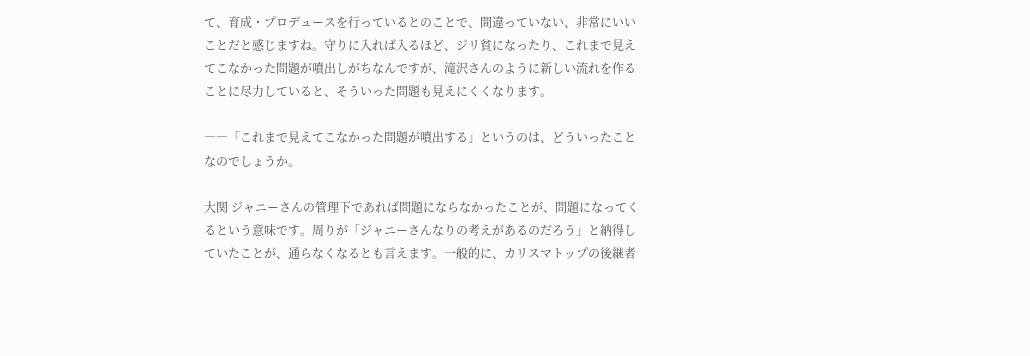て、育成・プロデュースを行っているとのことで、間違っていない、非常にいいことだと感じますね。守りに入れば入るほど、ジリ貧になったり、これまで見えてこなかった問題が噴出しがちなんですが、滝沢さんのように新しい流れを作ることに尽力していると、そういった問題も見えにくくなります。

――「これまで見えてこなかった問題が噴出する」というのは、どういったことなのでしょうか。

大関 ジャニーさんの管理下であれば問題にならなかったことが、問題になってくるという意味です。周りが「ジャニーさんなりの考えがあるのだろう」と納得していたことが、通らなくなるとも言えます。一般的に、カリスマトップの後継者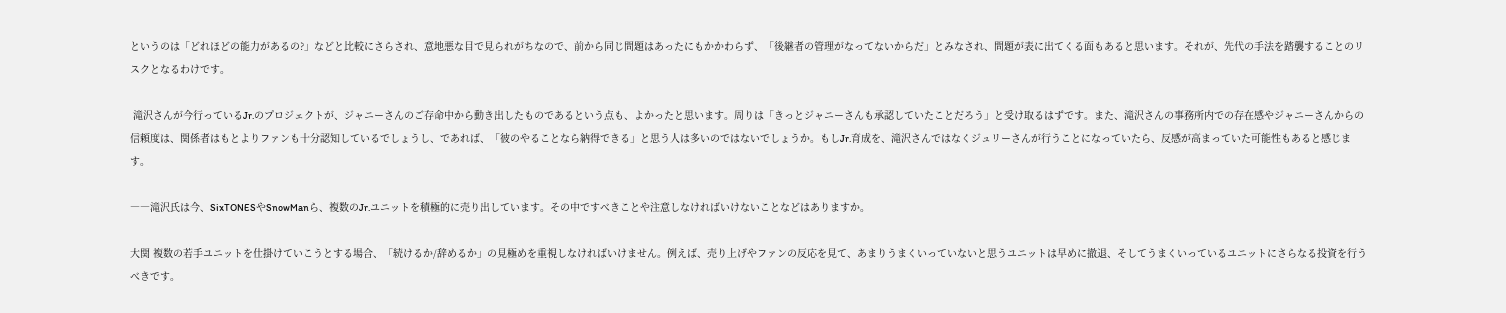というのは「どれほどの能力があるの?」などと比較にさらされ、意地悪な目で見られがちなので、前から同じ問題はあったにもかかわらず、「後継者の管理がなってないからだ」とみなされ、問題が表に出てくる面もあると思います。それが、先代の手法を踏襲することのリスクとなるわけです。

 滝沢さんが今行っているJr.のプロジェクトが、ジャニーさんのご存命中から動き出したものであるという点も、よかったと思います。周りは「きっとジャニーさんも承認していたことだろう」と受け取るはずです。また、滝沢さんの事務所内での存在感やジャニーさんからの信頼度は、関係者はもとよりファンも十分認知しているでしょうし、であれば、「彼のやることなら納得できる」と思う人は多いのではないでしょうか。もしJr.育成を、滝沢さんではなくジュリーさんが行うことになっていたら、反感が高まっていた可能性もあると感じます。

――滝沢氏は今、SixTONESやSnowManら、複数のJr.ユニットを積極的に売り出しています。その中ですべきことや注意しなければいけないことなどはありますか。

大関 複数の若手ユニットを仕掛けていこうとする場合、「続けるか/辞めるか」の見極めを重視しなければいけません。例えば、売り上げやファンの反応を見て、あまりうまくいっていないと思うユニットは早めに撤退、そしてうまくいっているユニットにさらなる投資を行うべきです。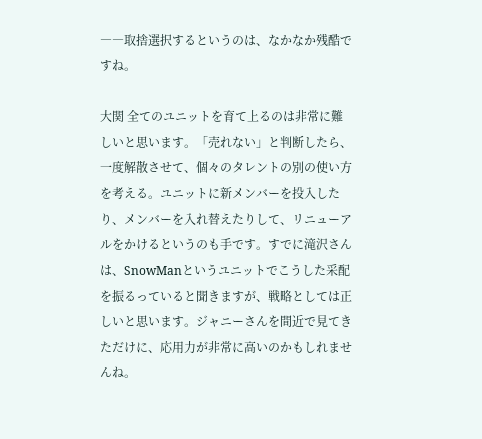――取捨選択するというのは、なかなか残酷ですね。

大関 全てのユニットを育て上るのは非常に難しいと思います。「売れない」と判断したら、一度解散させて、個々のタレントの別の使い方を考える。ユニットに新メンバーを投入したり、メンバーを入れ替えたりして、リニューアルをかけるというのも手です。すでに滝沢さんは、SnowManというユニットでこうした采配を振るっていると聞きますが、戦略としては正しいと思います。ジャニーさんを間近で見てきただけに、応用力が非常に高いのかもしれませんね。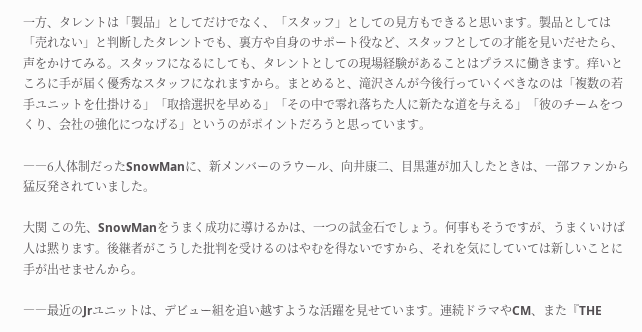一方、タレントは「製品」としてだけでなく、「スタッフ」としての見方もできると思います。製品としては「売れない」と判断したタレントでも、裏方や自身のサポート役など、スタッフとしての才能を見いだせたら、声をかけてみる。スタッフになるにしても、タレントとしての現場経験があることはプラスに働きます。痒いところに手が届く優秀なスタッフになれますから。まとめると、滝沢さんが今後行っていくべきなのは「複数の若手ユニットを仕掛ける」「取捨選択を早める」「その中で零れ落ちた人に新たな道を与える」「彼のチームをつくり、会社の強化につなげる」というのがポイントだろうと思っています。

――6人体制だったSnowManに、新メンバーのラウール、向井康二、目黒蓮が加入したときは、一部ファンから猛反発されていました。

大関 この先、SnowManをうまく成功に導けるかは、一つの試金石でしょう。何事もそうですが、うまくいけば人は黙ります。後継者がこうした批判を受けるのはやむを得ないですから、それを気にしていては新しいことに手が出せませんから。

――最近のJrユニットは、デビュー組を追い越すような活躍を見せています。連続ドラマやCM、また『THE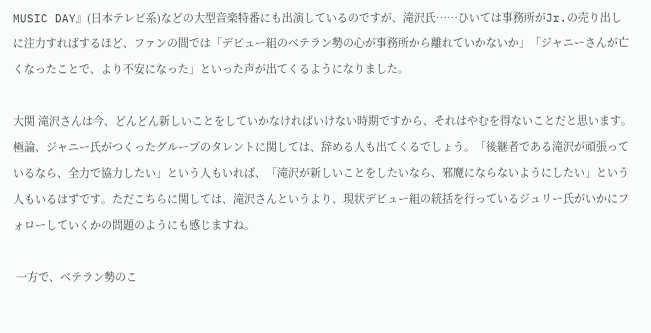MUSIC DAY』(日本テレビ系)などの大型音楽特番にも出演しているのですが、滝沢氏……ひいては事務所がJr.の売り出しに注力すればするほど、ファンの間では「デビュー組のベテラン勢の心が事務所から離れていかないか」「ジャニーさんが亡くなったことで、より不安になった」といった声が出てくるようになりました。

大関 滝沢さんは今、どんどん新しいことをしていかなければいけない時期ですから、それはやむを得ないことだと思います。極論、ジャニー氏がつくったグループのタレントに関しては、辞める人も出てくるでしょう。「後継者である滝沢が頑張っているなら、全力で協力したい」という人もいれば、「滝沢が新しいことをしたいなら、邪魔にならないようにしたい」という人もいるはずです。ただこちらに関しては、滝沢さんというより、現状デビュー組の統括を行っているジュリー氏がいかにフォローしていくかの問題のようにも感じますね。

 一方で、ベテラン勢のこ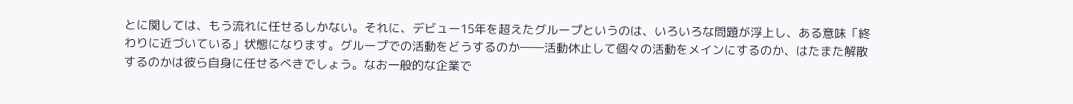とに関しては、もう流れに任せるしかない。それに、デビュー15年を超えたグループというのは、いろいろな問題が浮上し、ある意味「終わりに近づいている」状態になります。グループでの活動をどうするのか――活動休止して個々の活動をメインにするのか、はたまた解散するのかは彼ら自身に任せるべきでしょう。なお一般的な企業で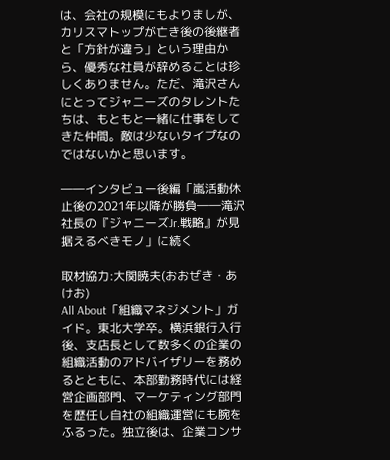は、会社の規模にもよりましが、カリスマトップが亡き後の後継者と「方針が違う」という理由から、優秀な社員が辞めることは珍しくありません。ただ、滝沢さんにとってジャニーズのタレントたちは、もともと一緒に仕事をしてきた仲間。敵は少ないタイプなのではないかと思います。

――インタビュー後編「嵐活動休止後の2021年以降が勝負――滝沢社長の『ジャニーズJr.戦略』が見据えるべきモノ」に続く

取材協力:大関暁夫(おおぜき・あけお)
All About「組織マネジメント」ガイド。東北大学卒。横浜銀行入行後、支店長として数多くの企業の組織活動のアドバイザリーを務めるとともに、本部勤務時代には経営企画部門、マーケティング部門を歴任し自社の組織運営にも腕をふるった。独立後は、企業コンサ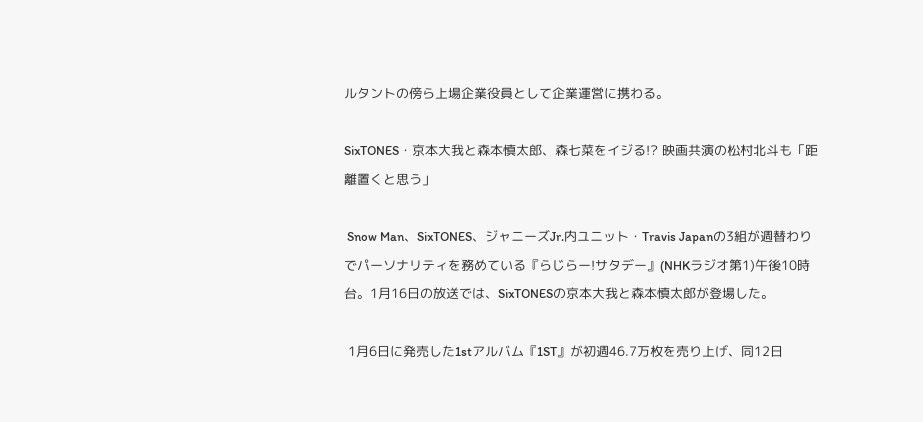ルタントの傍ら上場企業役員として企業運営に携わる。

SixTONES・京本大我と森本慎太郎、森七菜をイジる!? 映画共演の松村北斗も「距離置くと思う」

 Snow Man、SixTONES、ジャニーズJr.内ユニット・Travis Japanの3組が週替わりでパーソナリティを務めている『らじらー!サタデー』(NHKラジオ第1)午後10時台。1月16日の放送では、SixTONESの京本大我と森本慎太郎が登場した。

 1月6日に発売した1stアルバム『1ST』が初週46.7万枚を売り上げ、同12日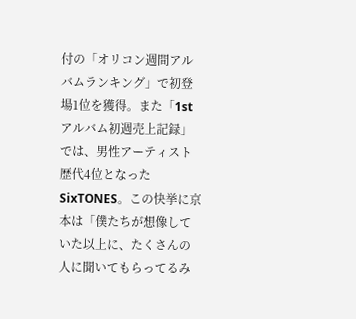付の「オリコン週間アルバムランキング」で初登場1位を獲得。また「1stアルバム初週売上記録」では、男性アーティスト歴代4位となったSixTONES。この快挙に京本は「僕たちが想像していた以上に、たくさんの人に聞いてもらってるみ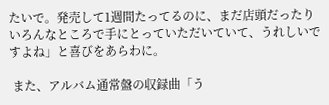たいで。発売して1週間たってるのに、まだ店頭だったりいろんなところで手にとっていただいていて、うれしいですよね」と喜びをあらわに。

 また、アルバム通常盤の収録曲「う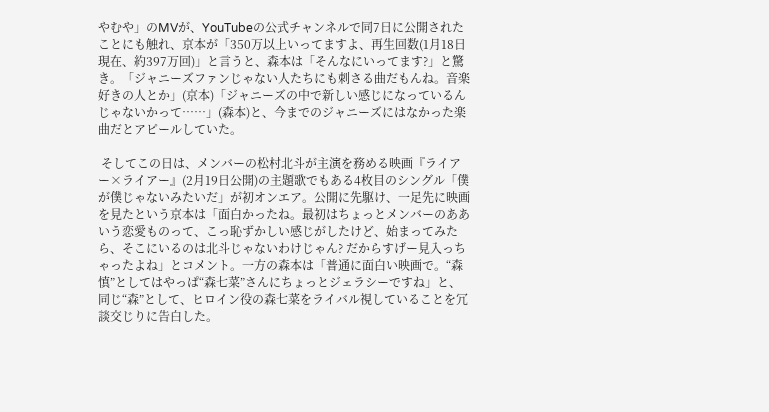やむや」のMVが、YouTubeの公式チャンネルで同7日に公開されたことにも触れ、京本が「350万以上いってますよ、再生回数(1月18日現在、約397万回)」と言うと、森本は「そんなにいってます?」と驚き。「ジャニーズファンじゃない人たちにも刺さる曲だもんね。音楽好きの人とか」(京本)「ジャニーズの中で新しい感じになっているんじゃないかって……」(森本)と、今までのジャニーズにはなかった楽曲だとアピールしていた。

 そしてこの日は、メンバーの松村北斗が主演を務める映画『ライアー×ライアー』(2月19日公開)の主題歌でもある4枚目のシングル「僕が僕じゃないみたいだ」が初オンエア。公開に先駆け、一足先に映画を見たという京本は「面白かったね。最初はちょっとメンバーのああいう恋愛ものって、こっ恥ずかしい感じがしたけど、始まってみたら、そこにいるのは北斗じゃないわけじゃん? だからすげー見入っちゃったよね」とコメント。一方の森本は「普通に面白い映画で。“森慎”としてはやっぱ“森七菜”さんにちょっとジェラシーですね」と、同じ“森”として、ヒロイン役の森七菜をライバル視していることを冗談交じりに告白した。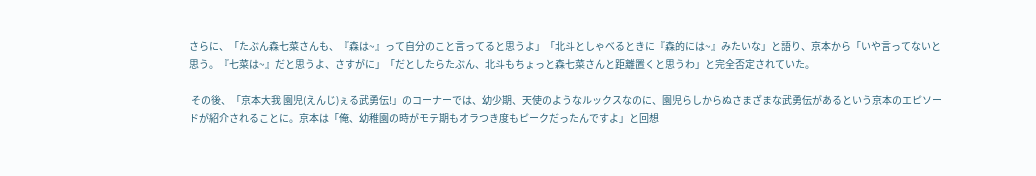さらに、「たぶん森七菜さんも、『森は~』って自分のこと言ってると思うよ」「北斗としゃべるときに『森的には~』みたいな」と語り、京本から「いや言ってないと思う。『七菜は~』だと思うよ、さすがに」「だとしたらたぶん、北斗もちょっと森七菜さんと距離置くと思うわ」と完全否定されていた。

 その後、「京本大我 園児(えんじ)ぇる武勇伝!」のコーナーでは、幼少期、天使のようなルックスなのに、園児らしからぬさまざまな武勇伝があるという京本のエピソードが紹介されることに。京本は「俺、幼稚園の時がモテ期もオラつき度もピークだったんですよ」と回想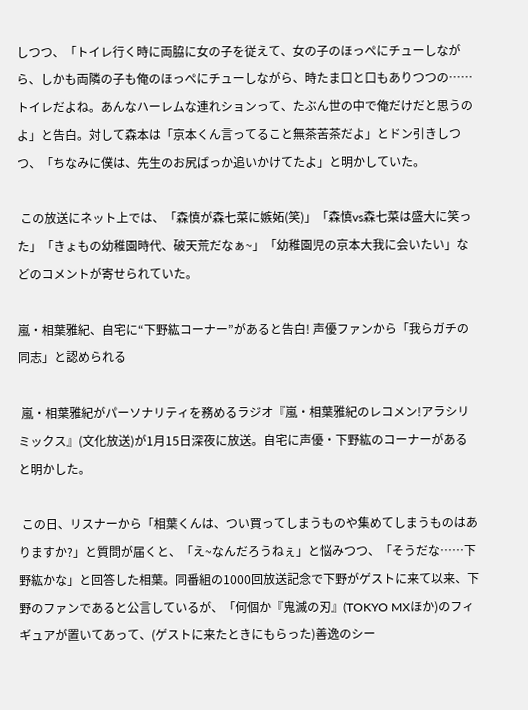しつつ、「トイレ行く時に両脇に女の子を従えて、女の子のほっぺにチューしながら、しかも両隣の子も俺のほっぺにチューしながら、時たま口と口もありつつの……トイレだよね。あんなハーレムな連れションって、たぶん世の中で俺だけだと思うのよ」と告白。対して森本は「京本くん言ってること無茶苦茶だよ」とドン引きしつつ、「ちなみに僕は、先生のお尻ばっか追いかけてたよ」と明かしていた。

 この放送にネット上では、「森慎が森七菜に嫉妬(笑)」「森慎vs森七菜は盛大に笑った」「きょもの幼稚園時代、破天荒だなぁ~」「幼稚園児の京本大我に会いたい」などのコメントが寄せられていた。

嵐・相葉雅紀、自宅に“下野紘コーナー”があると告白! 声優ファンから「我らガチの同志」と認められる

 嵐・相葉雅紀がパーソナリティを務めるラジオ『嵐・相葉雅紀のレコメン!アラシリミックス』(文化放送)が1月15日深夜に放送。自宅に声優・下野紘のコーナーがあると明かした。

 この日、リスナーから「相葉くんは、つい買ってしまうものや集めてしまうものはありますか?」と質問が届くと、「え~なんだろうねぇ」と悩みつつ、「そうだな……下野紘かな」と回答した相葉。同番組の1000回放送記念で下野がゲストに来て以来、下野のファンであると公言しているが、「何個か『鬼滅の刃』(TOKYO MXほか)のフィギュアが置いてあって、(ゲストに来たときにもらった)善逸のシー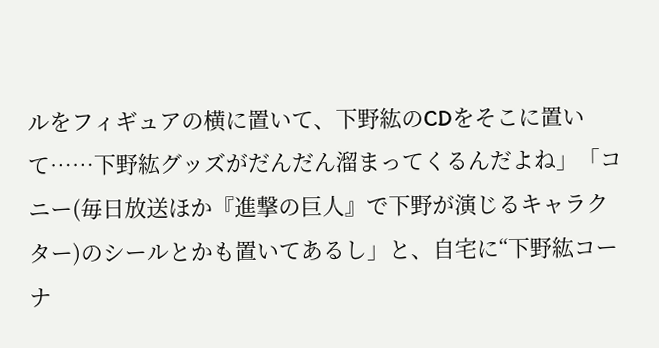ルをフィギュアの横に置いて、下野紘のCDをそこに置いて……下野紘グッズがだんだん溜まってくるんだよね」「コニー(毎日放送ほか『進撃の巨人』で下野が演じるキャラクター)のシールとかも置いてあるし」と、自宅に“下野紘コーナ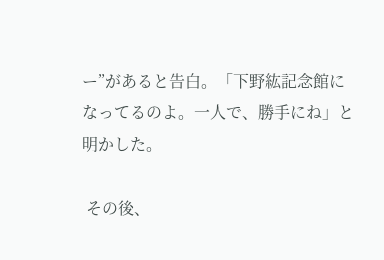ー”があると告白。「下野紘記念館になってるのよ。一人で、勝手にね」と明かした。

 その後、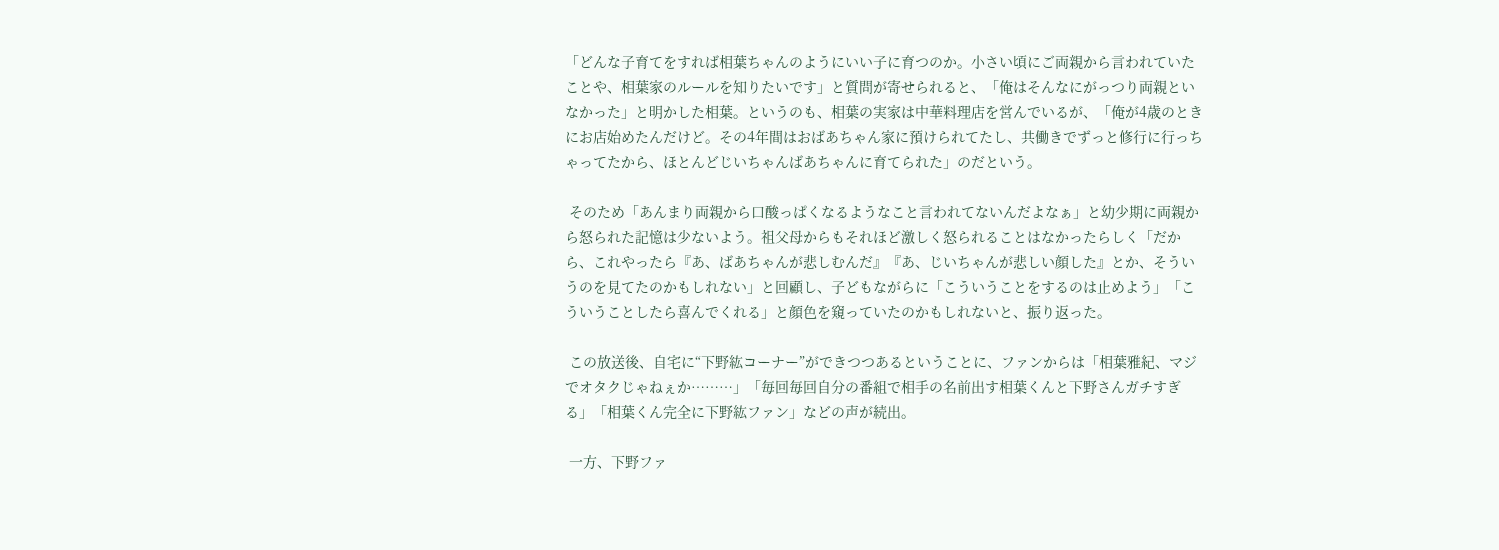「どんな子育てをすれば相葉ちゃんのようにいい子に育つのか。小さい頃にご両親から言われていたことや、相葉家のルールを知りたいです」と質問が寄せられると、「俺はそんなにがっつり両親といなかった」と明かした相葉。というのも、相葉の実家は中華料理店を営んでいるが、「俺が4歳のときにお店始めたんだけど。その4年間はおばあちゃん家に預けられてたし、共働きでずっと修行に行っちゃってたから、ほとんどじいちゃんばあちゃんに育てられた」のだという。

 そのため「あんまり両親から口酸っぱくなるようなこと言われてないんだよなぁ」と幼少期に両親から怒られた記憶は少ないよう。祖父母からもそれほど激しく怒られることはなかったらしく「だから、これやったら『あ、ばあちゃんが悲しむんだ』『あ、じいちゃんが悲しい顔した』とか、そういうのを見てたのかもしれない」と回顧し、子どもながらに「こういうことをするのは止めよう」「こういうことしたら喜んでくれる」と顔色を窺っていたのかもしれないと、振り返った。

 この放送後、自宅に“下野紘コーナー”ができつつあるということに、ファンからは「相葉雅紀、マジでオタクじゃねぇか………」「毎回毎回自分の番組で相手の名前出す相葉くんと下野さんガチすぎる」「相葉くん完全に下野紘ファン」などの声が続出。

 一方、下野ファ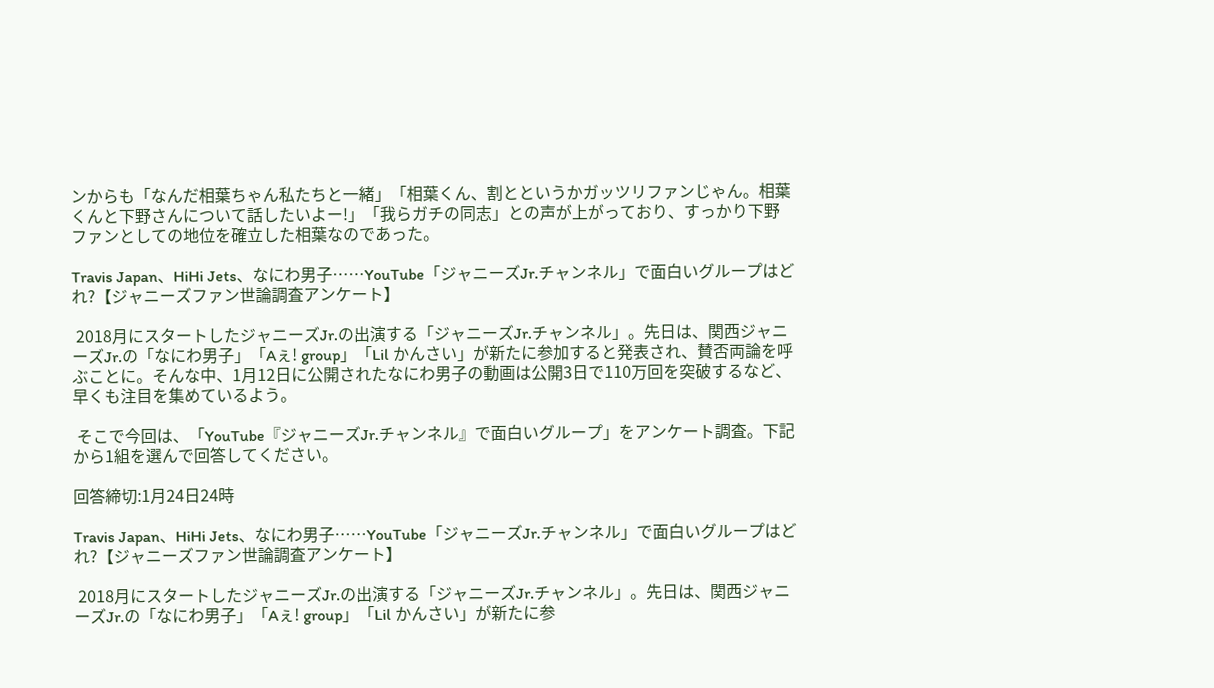ンからも「なんだ相葉ちゃん私たちと一緒」「相葉くん、割とというかガッツリファンじゃん。相葉くんと下野さんについて話したいよー!」「我らガチの同志」との声が上がっており、すっかり下野ファンとしての地位を確立した相葉なのであった。

Travis Japan、HiHi Jets、なにわ男子……YouTube「ジャニーズJr.チャンネル」で面白いグループはどれ?【ジャニーズファン世論調査アンケート】

 2018月にスタートしたジャニーズJr.の出演する「ジャニーズJr.チャンネル」。先日は、関西ジャニーズJr.の「なにわ男子」「Aぇ! group」「Lil かんさい」が新たに参加すると発表され、賛否両論を呼ぶことに。そんな中、1月12日に公開されたなにわ男子の動画は公開3日で110万回を突破するなど、早くも注目を集めているよう。

 そこで今回は、「YouTube『ジャニーズJr.チャンネル』で面白いグループ」をアンケート調査。下記から1組を選んで回答してください。

回答締切:1月24日24時

Travis Japan、HiHi Jets、なにわ男子……YouTube「ジャニーズJr.チャンネル」で面白いグループはどれ?【ジャニーズファン世論調査アンケート】

 2018月にスタートしたジャニーズJr.の出演する「ジャニーズJr.チャンネル」。先日は、関西ジャニーズJr.の「なにわ男子」「Aぇ! group」「Lil かんさい」が新たに参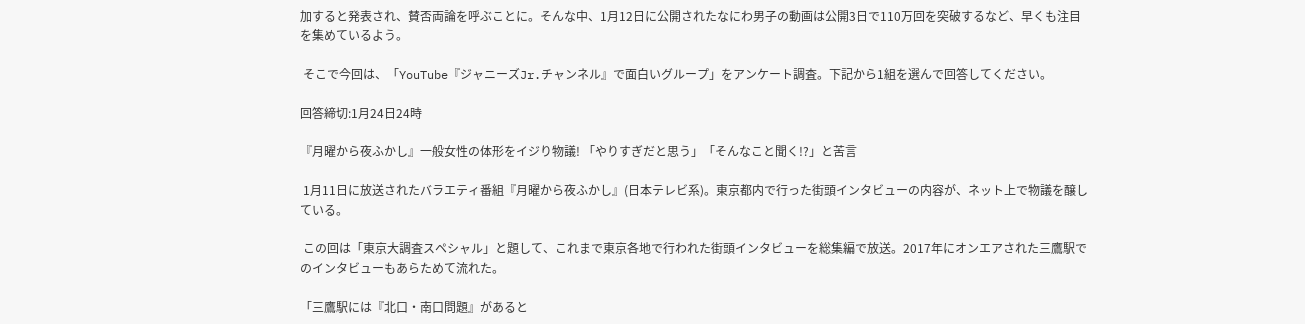加すると発表され、賛否両論を呼ぶことに。そんな中、1月12日に公開されたなにわ男子の動画は公開3日で110万回を突破するなど、早くも注目を集めているよう。

 そこで今回は、「YouTube『ジャニーズJr.チャンネル』で面白いグループ」をアンケート調査。下記から1組を選んで回答してください。

回答締切:1月24日24時

『月曜から夜ふかし』一般女性の体形をイジり物議! 「やりすぎだと思う」「そんなこと聞く!?」と苦言

 1月11日に放送されたバラエティ番組『月曜から夜ふかし』(日本テレビ系)。東京都内で行った街頭インタビューの内容が、ネット上で物議を醸している。

 この回は「東京大調査スペシャル」と題して、これまで東京各地で行われた街頭インタビューを総集編で放送。2017年にオンエアされた三鷹駅でのインタビューもあらためて流れた。

「三鷹駅には『北口・南口問題』があると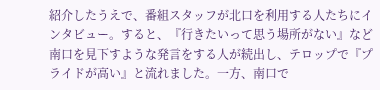紹介したうえで、番組スタッフが北口を利用する人たちにインタビュー。すると、『行きたいって思う場所がない』など南口を見下すような発言をする人が続出し、テロップで『プライドが高い』と流れました。一方、南口で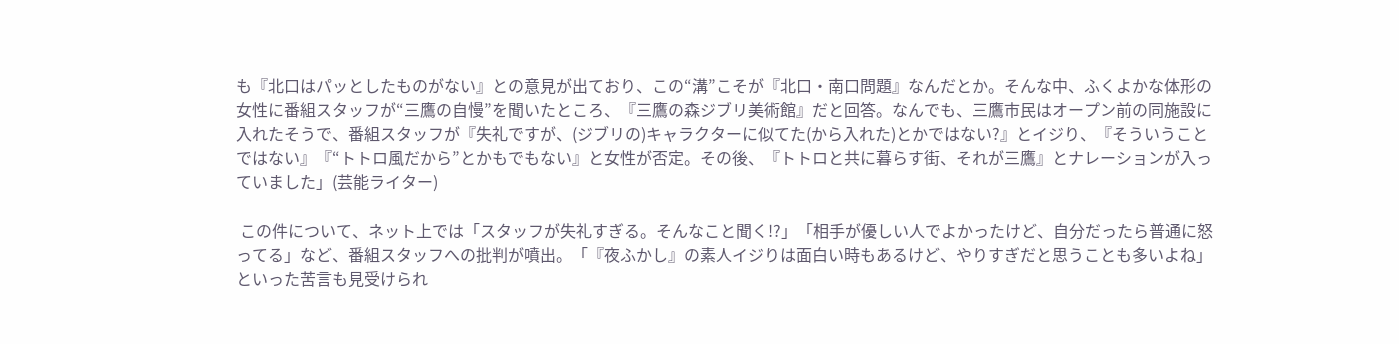も『北口はパッとしたものがない』との意見が出ており、この“溝”こそが『北口・南口問題』なんだとか。そんな中、ふくよかな体形の女性に番組スタッフが“三鷹の自慢”を聞いたところ、『三鷹の森ジブリ美術館』だと回答。なんでも、三鷹市民はオープン前の同施設に入れたそうで、番組スタッフが『失礼ですが、(ジブリの)キャラクターに似てた(から入れた)とかではない?』とイジり、『そういうことではない』『“トトロ風だから”とかもでもない』と女性が否定。その後、『トトロと共に暮らす街、それが三鷹』とナレーションが入っていました」(芸能ライター)

 この件について、ネット上では「スタッフが失礼すぎる。そんなこと聞く!?」「相手が優しい人でよかったけど、自分だったら普通に怒ってる」など、番組スタッフへの批判が噴出。「『夜ふかし』の素人イジりは面白い時もあるけど、やりすぎだと思うことも多いよね」といった苦言も見受けられ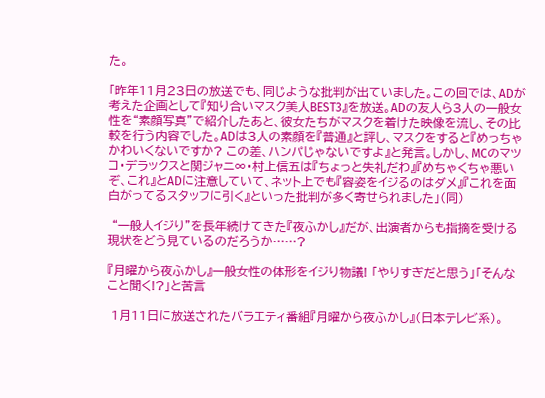た。

「昨年11月23日の放送でも、同じような批判が出ていました。この回では、ADが考えた企画として『知り合いマスク美人BEST3』を放送。ADの友人ら3人の一般女性を“素顔写真”で紹介したあと、彼女たちがマスクを着けた映像を流し、その比較を行う内容でした。ADは3人の素顔を『普通』と評し、マスクをすると『めっちゃかわいくないですか? この差、ハンパじゃないですよ』と発言。しかし、MCのマツコ・デラックスと関ジャニ∞・村上信五は『ちょっと失礼だわ』『めちゃくちゃ悪いぞ、これ』とADに注意していて、ネット上でも『容姿をイジるのはダメ』『これを面白がってるスタッフに引く』といった批判が多く寄せられました」(同)

 “一般人イジり”を長年続けてきた『夜ふかし』だが、出演者からも指摘を受ける現状をどう見ているのだろうか……?

『月曜から夜ふかし』一般女性の体形をイジり物議! 「やりすぎだと思う」「そんなこと聞く!?」と苦言

 1月11日に放送されたバラエティ番組『月曜から夜ふかし』(日本テレビ系)。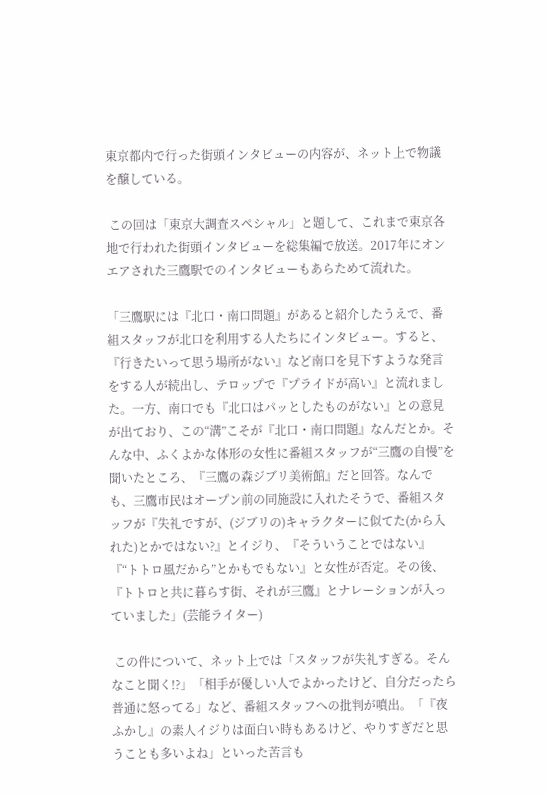東京都内で行った街頭インタビューの内容が、ネット上で物議を醸している。

 この回は「東京大調査スペシャル」と題して、これまで東京各地で行われた街頭インタビューを総集編で放送。2017年にオンエアされた三鷹駅でのインタビューもあらためて流れた。

「三鷹駅には『北口・南口問題』があると紹介したうえで、番組スタッフが北口を利用する人たちにインタビュー。すると、『行きたいって思う場所がない』など南口を見下すような発言をする人が続出し、テロップで『プライドが高い』と流れました。一方、南口でも『北口はパッとしたものがない』との意見が出ており、この“溝”こそが『北口・南口問題』なんだとか。そんな中、ふくよかな体形の女性に番組スタッフが“三鷹の自慢”を聞いたところ、『三鷹の森ジブリ美術館』だと回答。なんでも、三鷹市民はオープン前の同施設に入れたそうで、番組スタッフが『失礼ですが、(ジブリの)キャラクターに似てた(から入れた)とかではない?』とイジり、『そういうことではない』『“トトロ風だから”とかもでもない』と女性が否定。その後、『トトロと共に暮らす街、それが三鷹』とナレーションが入っていました」(芸能ライター)

 この件について、ネット上では「スタッフが失礼すぎる。そんなこと聞く!?」「相手が優しい人でよかったけど、自分だったら普通に怒ってる」など、番組スタッフへの批判が噴出。「『夜ふかし』の素人イジりは面白い時もあるけど、やりすぎだと思うことも多いよね」といった苦言も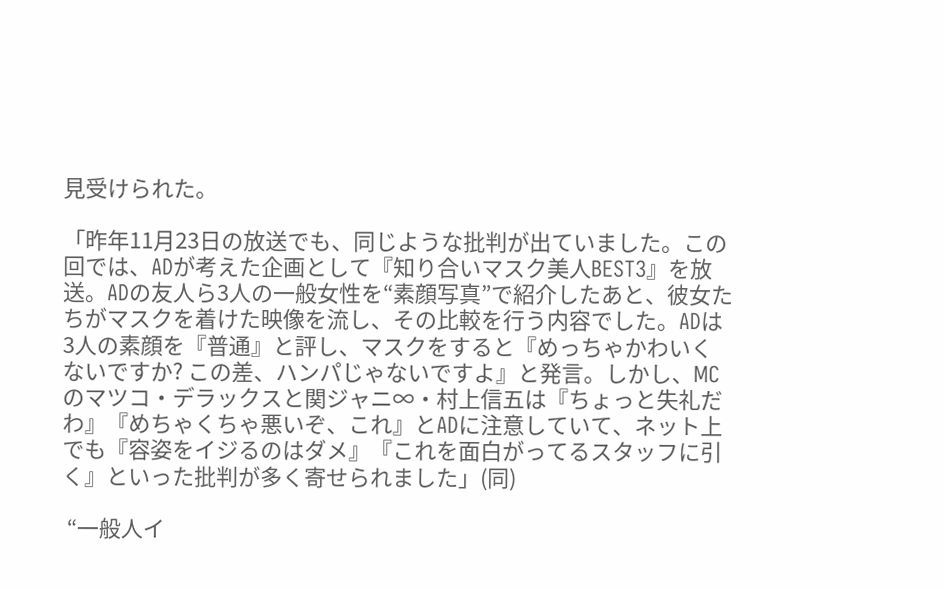見受けられた。

「昨年11月23日の放送でも、同じような批判が出ていました。この回では、ADが考えた企画として『知り合いマスク美人BEST3』を放送。ADの友人ら3人の一般女性を“素顔写真”で紹介したあと、彼女たちがマスクを着けた映像を流し、その比較を行う内容でした。ADは3人の素顔を『普通』と評し、マスクをすると『めっちゃかわいくないですか? この差、ハンパじゃないですよ』と発言。しかし、MCのマツコ・デラックスと関ジャニ∞・村上信五は『ちょっと失礼だわ』『めちゃくちゃ悪いぞ、これ』とADに注意していて、ネット上でも『容姿をイジるのはダメ』『これを面白がってるスタッフに引く』といった批判が多く寄せられました」(同)

 “一般人イ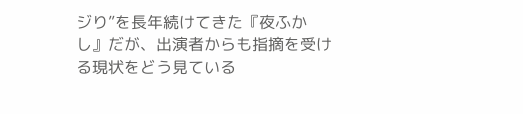ジり”を長年続けてきた『夜ふかし』だが、出演者からも指摘を受ける現状をどう見ている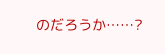のだろうか……?